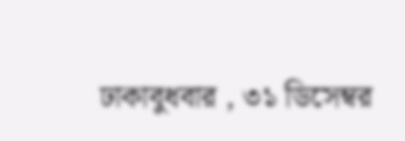ঢাকাবুধবার , ৩১ ডিসেম্বর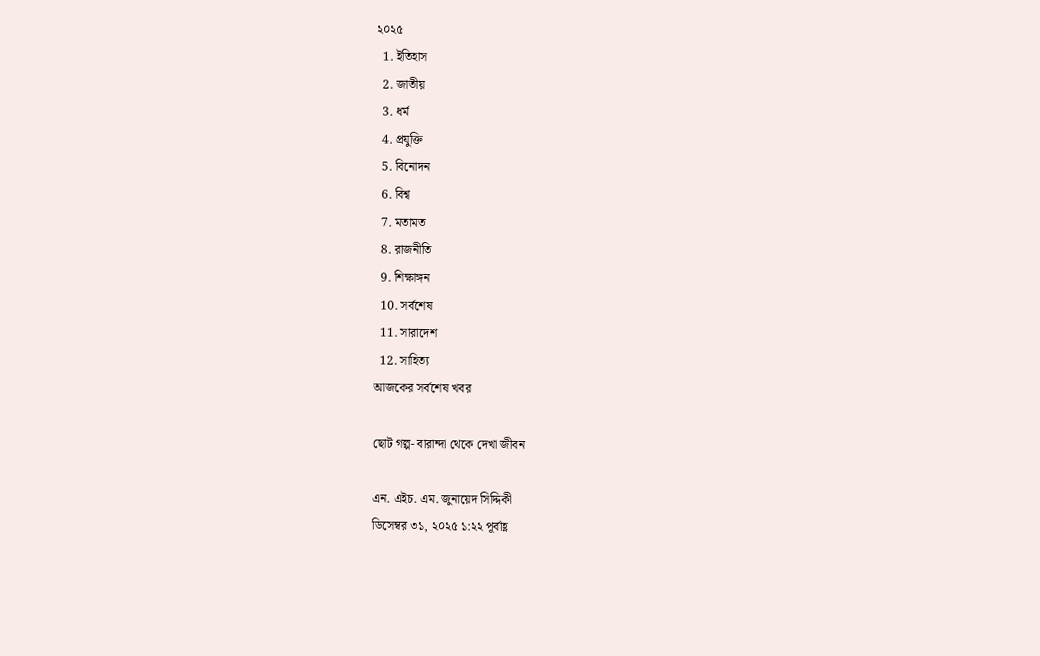২০২৫
  1. ইতিহাস
  2. জাতীয়
  3. ধর্ম
  4. প্রযুক্তি
  5. বিনোদন
  6. বিশ্ব
  7. মতামত
  8. রাজনীতি
  9. শিক্ষাঙ্গন
  10. সর্বশেষ
  11. সারাদেশ
  12. সাহিত্য
আজকের সর্বশেষ খবর

ছোট গল্প- বারান্দা থেকে দেখা জীবন

এন. এইচ. এম. জুনায়েদ সিদ্দিকী
ডিসেম্বর ৩১, ২০২৫ ১:২২ পূর্বাহ্ণ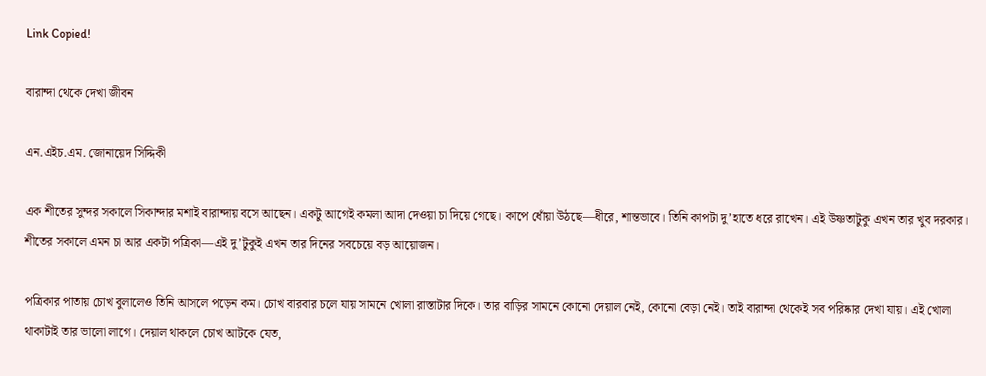Link Copied!

বারান্দা থেকে দেখা জীবন

এন.এইচ.এম. জোনায়েদ সিদ্দিকী

এক শীতের সুন্দর সকালে সিকান্দার মশাই বারান্দায় বসে আছেন। একটু আগেই কমলা আদা দেওয়া চা দিয়ে গেছে। কাপে ধোঁয়া উঠছে—ধীরে, শান্তভাবে। তিনি কাপটা দু’হাতে ধরে রাখেন। এই উষ্ণতাটুকু এখন তার খুব দরকার। শীতের সকালে এমন চা আর একটা পত্রিকা—এই দু’টুকুই এখন তার দিনের সবচেয়ে বড় আয়োজন।

পত্রিকার পাতায় চোখ বুলালেও তিনি আসলে পড়েন কম। চোখ বারবার চলে যায় সামনে খোলা রাস্তাটার দিকে। তার বাড়ির সামনে কোনো দেয়াল নেই, কোনো বেড়া নেই। তাই বারান্দা থেকেই সব পরিষ্কার দেখা যায়। এই খোলা থাকাটাই তার ভালো লাগে। দেয়াল থাকলে চোখ আটকে যেত,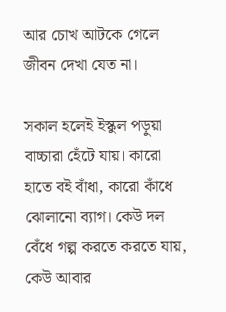আর চোখ আটকে গেলে জীবন দেখা যেত না।

সকাল হলেই ইস্কুল পড়ুয়া বাচ্চারা হেঁটে যায়। কারো হাতে বই বাঁধা, কারো কাঁধে ঝোলানো ব্যাগ। কেউ দল বেঁধে গল্প করতে করতে যায়, কেউ আবার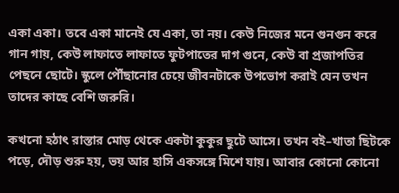একা একা। তবে একা মানেই যে একা, তা নয়। কেউ নিজের মনে গুনগুন করে গান গায়, কেউ লাফাতে লাফাতে ফুটপাতের দাগ গুনে, কেউ বা প্রজাপতির পেছনে ছোটে। স্কুলে পৌঁছানোর চেয়ে জীবনটাকে উপভোগ করাই যেন তখন তাদের কাছে বেশি জরুরি।

কখনো হঠাৎ রাস্তার মোড় থেকে একটা কুকুর ছুটে আসে। তখন বই–খাতা ছিটকে পড়ে, দৌড় শুরু হয়, ভয় আর হাসি একসঙ্গে মিশে যায়। আবার কোনো কোনো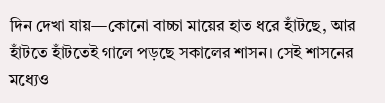দিন দেখা যায়—কোনো বাচ্চা মায়ের হাত ধরে হাঁটছে, আর হাঁটতে হাঁটতেই গালে পড়ছে সকালের শাসন। সেই শাসনের মধ্যেও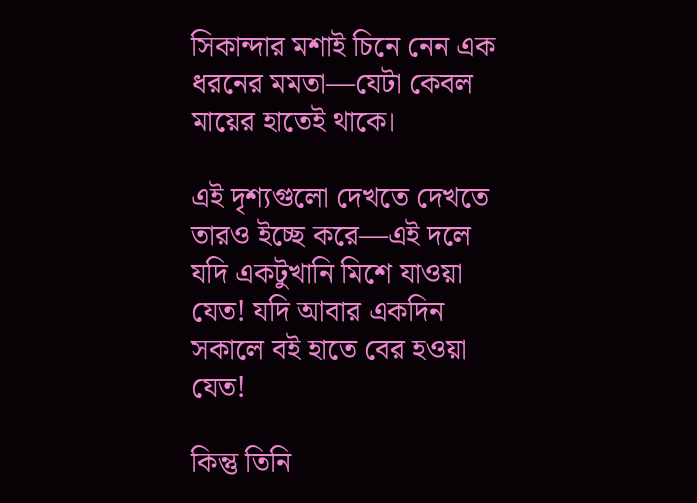সিকান্দার মশাই চিনে নেন এক ধরনের মমতা—যেটা কেবল মায়ের হাতেই থাকে।

এই দৃশ্যগুলো দেখতে দেখতে তারও ইচ্ছে করে—এই দলে যদি একটুখানি মিশে যাওয়া যেত! যদি আবার একদিন সকালে বই হাতে বের হওয়া যেত!

কিন্তু তিনি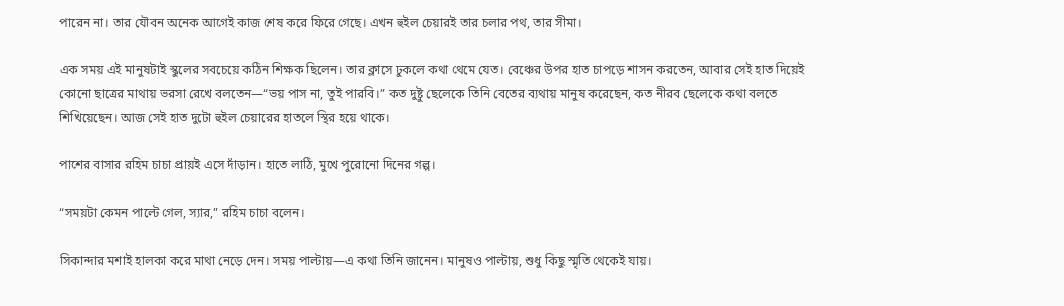পারেন না। তার যৌবন অনেক আগেই কাজ শেষ করে ফিরে গেছে। এখন হুইল চেয়ারই তার চলার পথ, তার সীমা।

এক সময় এই মানুষটাই স্কুলের সবচেয়ে কঠিন শিক্ষক ছিলেন। তার ক্লাসে ঢুকলে কথা থেমে যেত। বেঞ্চের উপর হাত চাপড়ে শাসন করতেন, আবার সেই হাত দিয়েই কোনো ছাত্রের মাথায় ভরসা রেখে বলতেন—“ভয় পাস না, তুই পারবি।” কত দুষ্টু ছেলেকে তিনি বেতের ব্যথায় মানুষ করেছেন, কত নীরব ছেলেকে কথা বলতে শিখিয়েছেন। আজ সেই হাত দুটো হুইল চেয়ারের হাতলে স্থির হয়ে থাকে।

পাশের বাসার রহিম চাচা প্রায়ই এসে দাঁড়ান। হাতে লাঠি, মুখে পুরোনো দিনের গল্প।

“সময়টা কেমন পাল্টে গেল, স্যার,” রহিম চাচা বলেন।

সিকান্দার মশাই হালকা করে মাথা নেড়ে দেন। সময় পাল্টায়—এ কথা তিনি জানেন। মানুষও পাল্টায়, শুধু কিছু স্মৃতি থেকেই যায়।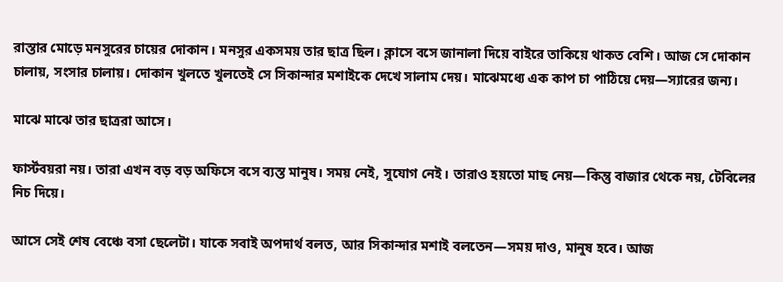রাস্তার মোড়ে মনসুরের চায়ের দোকান। মনসুর একসময় তার ছাত্র ছিল। ক্লাসে বসে জানালা দিয়ে বাইরে তাকিয়ে থাকত বেশি। আজ সে দোকান চালায়, সংসার চালায়। দোকান খুলতে খুলতেই সে সিকান্দার মশাইকে দেখে সালাম দেয়। মাঝেমধ্যে এক কাপ চা পাঠিয়ে দেয়—স্যারের জন্য।

মাঝে মাঝে তার ছাত্ররা আসে।

ফার্স্টবয়রা নয়। তারা এখন বড় বড় অফিসে বসে ব্যস্ত মানুষ। সময় নেই, সুযোগ নেই। তারাও হয়তো মাছ নেয়—কিন্তু বাজার থেকে নয়, টেবিলের নিচ দিয়ে।

আসে সেই শেষ বেঞ্চে বসা ছেলেটা। যাকে সবাই অপদার্থ বলত, আর সিকান্দার মশাই বলতেন—সময় দাও, মানুষ হবে। আজ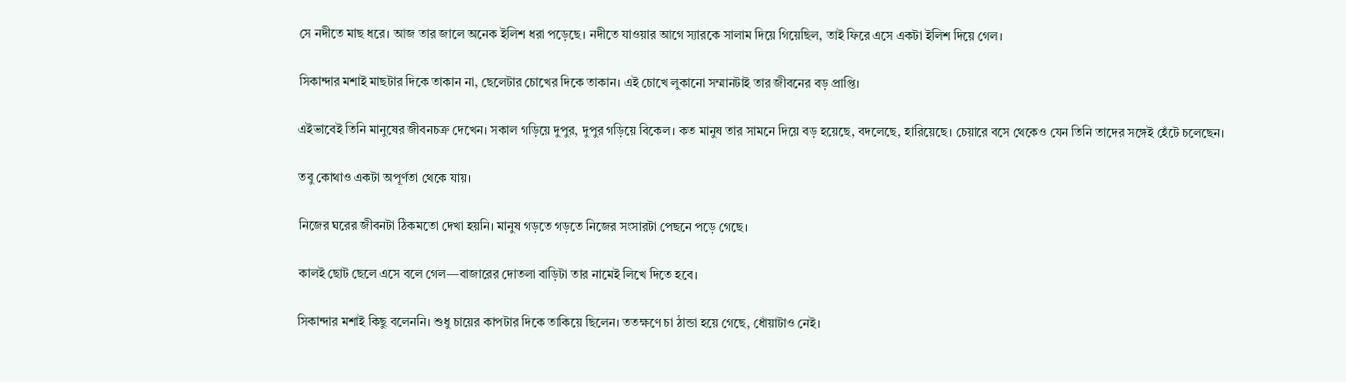সে নদীতে মাছ ধরে। আজ তার জালে অনেক ইলিশ ধরা পড়েছে। নদীতে যাওয়ার আগে স্যারকে সালাম দিয়ে গিয়েছিল, তাই ফিরে এসে একটা ইলিশ দিয়ে গেল।

সিকান্দার মশাই মাছটার দিকে তাকান না, ছেলেটার চোখের দিকে তাকান। এই চোখে লুকানো সম্মানটাই তার জীবনের বড় প্রাপ্তি।

এইভাবেই তিনি মানুষের জীবনচক্র দেখেন। সকাল গড়িয়ে দুপুর, দুপুর গড়িয়ে বিকেল। কত মানুষ তার সামনে দিয়ে বড় হয়েছে, বদলেছে, হারিয়েছে। চেয়ারে বসে থেকেও যেন তিনি তাদের সঙ্গেই হেঁটে চলেছেন।

তবু কোথাও একটা অপূর্ণতা থেকে যায়।

নিজের ঘরের জীবনটা ঠিকমতো দেখা হয়নি। মানুষ গড়তে গড়তে নিজের সংসারটা পেছনে পড়ে গেছে।

কালই ছোট ছেলে এসে বলে গেল—বাজারের দোতলা বাড়িটা তার নামেই লিখে দিতে হবে।

সিকান্দার মশাই কিছু বলেননি। শুধু চায়ের কাপটার দিকে তাকিয়ে ছিলেন। ততক্ষণে চা ঠান্ডা হয়ে গেছে, ধোঁয়াটাও নেই।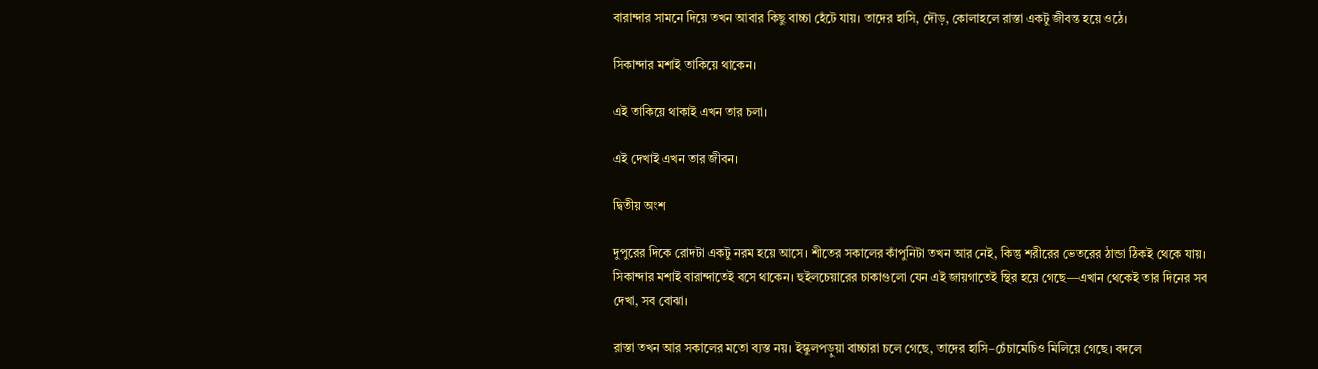বারান্দার সামনে দিয়ে তখন আবার কিছু বাচ্চা হেঁটে যায়। তাদের হাসি, দৌড়, কোলাহলে রাস্তা একটু জীবন্ত হয়ে ওঠে।

সিকান্দার মশাই তাকিয়ে থাকেন।

এই তাকিয়ে থাকাই এখন তার চলা।

এই দেখাই এখন তার জীবন।

দ্বিতীয় অংশ

দুপুরের দিকে রোদটা একটু নরম হয়ে আসে। শীতের সকালের কাঁপুনিটা তখন আর নেই, কিন্তু শরীরের ভেতরের ঠান্ডা ঠিকই থেকে যায়। সিকান্দার মশাই বারান্দাতেই বসে থাকেন। হুইলচেয়ারের চাকাগুলো যেন এই জায়গাতেই স্থির হয়ে গেছে—এখান থেকেই তার দিনের সব দেখা, সব বোঝা।

রাস্তা তখন আর সকালের মতো ব্যস্ত নয়। ইস্কুলপড়ুয়া বাচ্চারা চলে গেছে, তাদের হাসি–চেঁচামেচিও মিলিয়ে গেছে। বদলে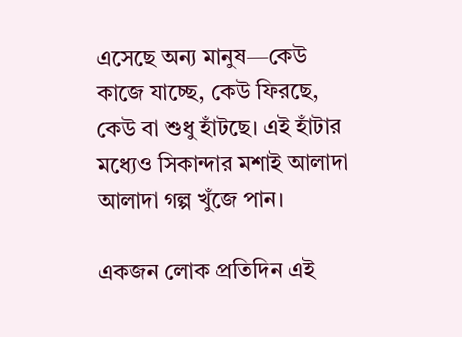এসেছে অন্য মানুষ—কেউ কাজে যাচ্ছে, কেউ ফিরছে, কেউ বা শুধু হাঁটছে। এই হাঁটার মধ্যেও সিকান্দার মশাই আলাদা আলাদা গল্প খুঁজে পান।

একজন লোক প্রতিদিন এই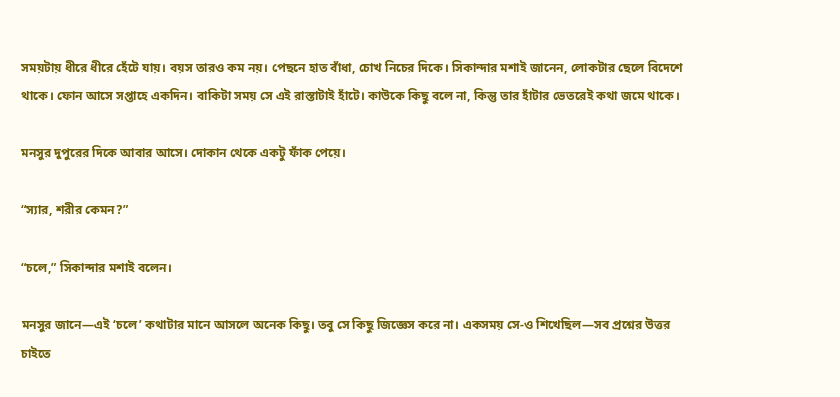সময়টায় ধীরে ধীরে হেঁটে যায়। বয়স তারও কম নয়। পেছনে হাত বাঁধা, চোখ নিচের দিকে। সিকান্দার মশাই জানেন, লোকটার ছেলে বিদেশে থাকে। ফোন আসে সপ্তাহে একদিন। বাকিটা সময় সে এই রাস্তাটাই হাঁটে। কাউকে কিছু বলে না, কিন্তু তার হাঁটার ভেতরেই কথা জমে থাকে।

মনসুর দুপুরের দিকে আবার আসে। দোকান থেকে একটু ফাঁক পেয়ে।

“স্যার, শরীর কেমন?”

“চলে,” সিকান্দার মশাই বলেন।

মনসুর জানে—এই ‘চলে’ কথাটার মানে আসলে অনেক কিছু। তবু সে কিছু জিজ্ঞেস করে না। একসময় সে-ও শিখেছিল—সব প্রশ্নের উত্তর চাইতে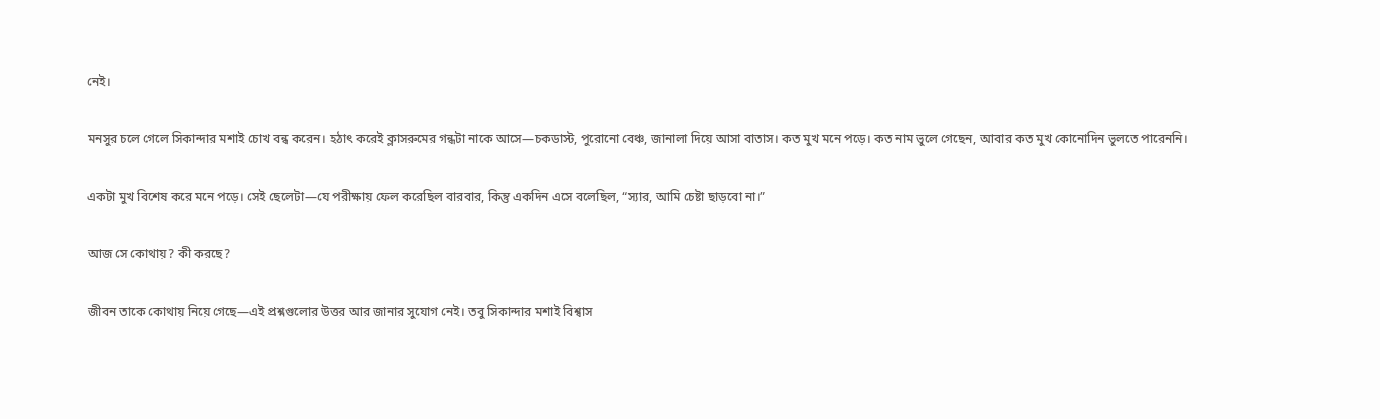নেই।

মনসুর চলে গেলে সিকান্দার মশাই চোখ বন্ধ করেন। হঠাৎ করেই ক্লাসরুমের গন্ধটা নাকে আসে—চকডাস্ট, পুরোনো বেঞ্চ, জানালা দিয়ে আসা বাতাস। কত মুখ মনে পড়ে। কত নাম ভুলে গেছেন, আবার কত মুখ কোনোদিন ভুলতে পারেননি।

একটা মুখ বিশেষ করে মনে পড়ে। সেই ছেলেটা—যে পরীক্ষায় ফেল করেছিল বারবার, কিন্তু একদিন এসে বলেছিল, “স্যার, আমি চেষ্টা ছাড়বো না।”

আজ সে কোথায়? কী করছে?

জীবন তাকে কোথায় নিয়ে গেছে—এই প্রশ্নগুলোর উত্তর আর জানার সুযোগ নেই। তবু সিকান্দার মশাই বিশ্বাস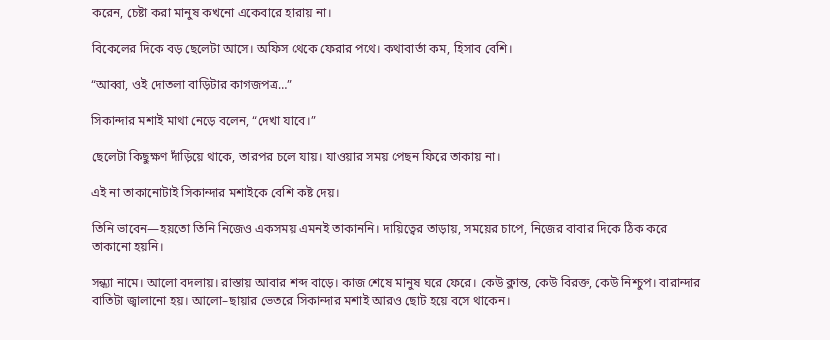করেন, চেষ্টা করা মানুষ কখনো একেবারে হারায় না।

বিকেলের দিকে বড় ছেলেটা আসে। অফিস থেকে ফেরার পথে। কথাবার্তা কম, হিসাব বেশি।

“আব্বা, ওই দোতলা বাড়িটার কাগজপত্র…”

সিকান্দার মশাই মাথা নেড়ে বলেন, “দেখা যাবে।”

ছেলেটা কিছুক্ষণ দাঁড়িয়ে থাকে, তারপর চলে যায়। যাওয়ার সময় পেছন ফিরে তাকায় না।

এই না তাকানোটাই সিকান্দার মশাইকে বেশি কষ্ট দেয়।

তিনি ভাবেন—হয়তো তিনি নিজেও একসময় এমনই তাকাননি। দায়িত্বের তাড়ায়, সময়ের চাপে, নিজের বাবার দিকে ঠিক করে তাকানো হয়নি।

সন্ধ্যা নামে। আলো বদলায়। রাস্তায় আবার শব্দ বাড়ে। কাজ শেষে মানুষ ঘরে ফেরে। কেউ ক্লান্ত, কেউ বিরক্ত, কেউ নিশ্চুপ। বারান্দার বাতিটা জ্বালানো হয়। আলো–ছায়ার ভেতরে সিকান্দার মশাই আরও ছোট হয়ে বসে থাকেন।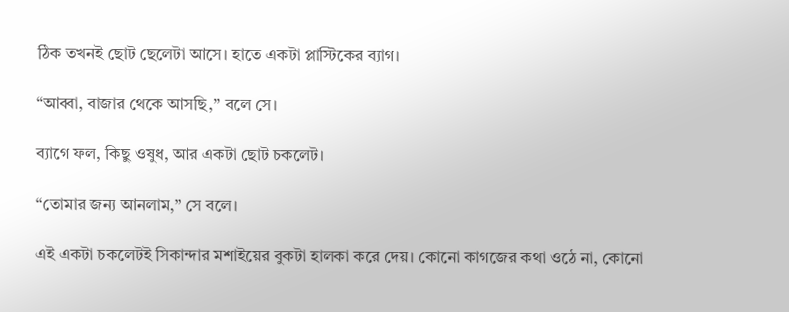ঠিক তখনই ছোট ছেলেটা আসে। হাতে একটা প্লাস্টিকের ব্যাগ।

“আব্বা, বাজার থেকে আসছি,” বলে সে।

ব্যাগে ফল, কিছু ওষুধ, আর একটা ছোট চকলেট।

“তোমার জন্য আনলাম,” সে বলে।

এই একটা চকলেটই সিকান্দার মশাইয়ের বুকটা হালকা করে দেয়। কোনো কাগজের কথা ওঠে না, কোনো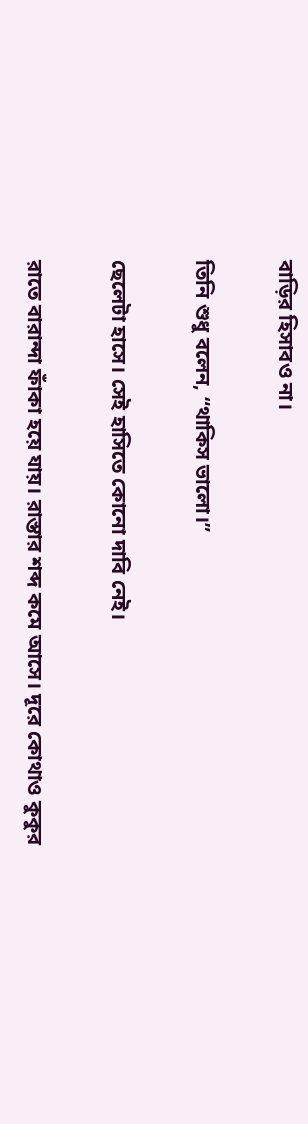বাড়ির হিসাবও না।

তিনি শুধু বলেন, “থাকিস ভালো।”

ছেলেটা হাসে। সেই হাসিতে কোনো দাবি নেই।

রাতে বারান্দা ফাঁকা হয়ে যায়। রাস্তার শব্দ কমে আসে। দূরে কোথাও কুকুর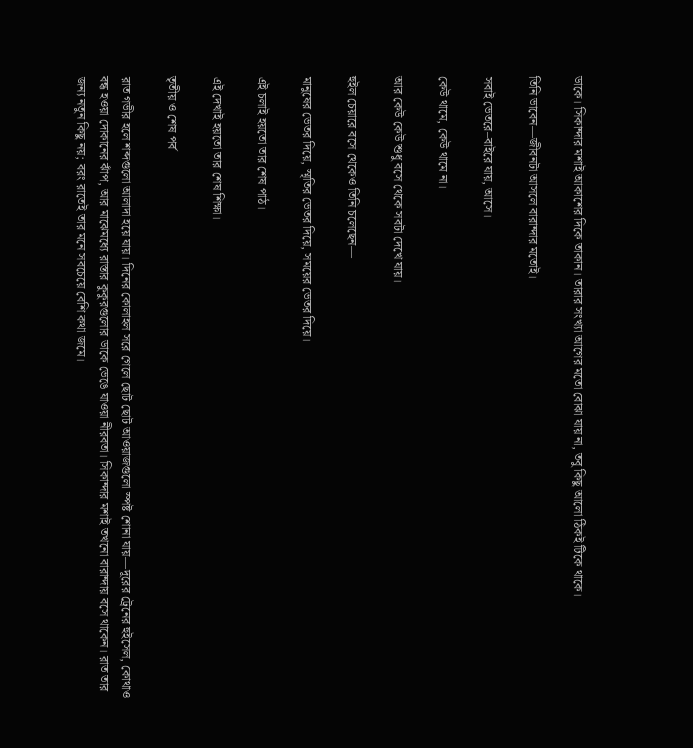ডাকে। সিকান্দার মশাই আকাশের দিকে তাকান। তারার সংখ্যা আগের মতো বোঝা যায় না, তবু কিছু আলো ঠিকই টিকে থাকে।

তিনি ভাবেন—জীবনটা আসলে বারান্দার মতোই।

সবাই ভেতরে–বাইরে যায়, আসে।

কেউ থামে, কেউ থামে না।

আর কেউ কেউ শুধু বসে থেকে সবটা দেখে যায়।

হুইল চেয়ারে বসে থেকেও তিনি চলেছেন—

মানুষের ভেতর দিয়ে, স্মৃতির ভেতর দিয়ে, সময়ের ভেতর দিয়ে।

এই চলাই হয়তো তার শেষ পাঠ।

এই দেখাই হয়তো তার শেষ শিক্ষা।

তৃতীয় ও শেষ পর্ব

রাত গভীর হলে শব্দগুলো আলাদা হয়ে যায়। দিনের কোলাহল সরে গেলে ছোট ছোট আওয়াজগুলো স্পষ্ট শোনা যায়—দূরের ট্রেনের হুইসেল, কোথাও বন্ধ হওয়া দোকানের ঝাঁপ, আর মাঝেমধ্যে রাস্তার কুকুরগুলোর ডাকে ভেঙে যাওয়া নীরবতা। সিকান্দার মশাই তখনো বারান্দায় বসে থাকেন। রাত তার জন্য নতুন কিছু নয়; বরং রাতেই তার মনে সবচেয়ে বেশি কথা জমে।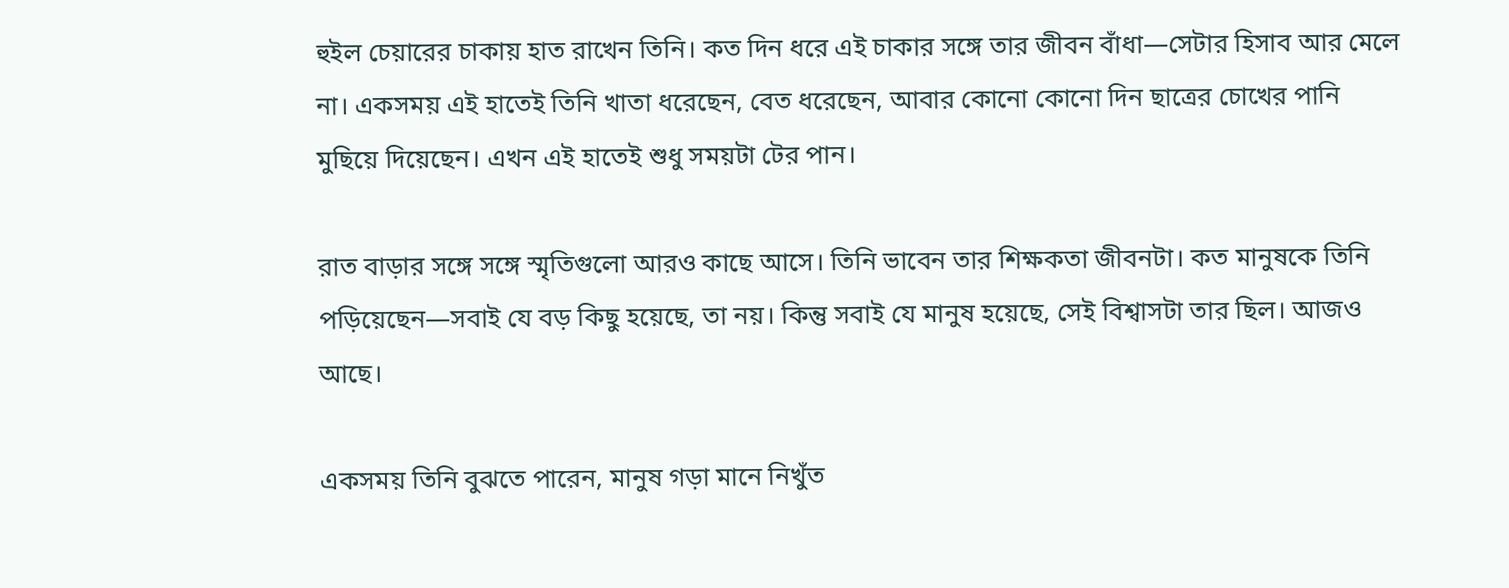হুইল চেয়ারের চাকায় হাত রাখেন তিনি। কত দিন ধরে এই চাকার সঙ্গে তার জীবন বাঁধা—সেটার হিসাব আর মেলে না। একসময় এই হাতেই তিনি খাতা ধরেছেন, বেত ধরেছেন, আবার কোনো কোনো দিন ছাত্রের চোখের পানি মুছিয়ে দিয়েছেন। এখন এই হাতেই শুধু সময়টা টের পান।

রাত বাড়ার সঙ্গে সঙ্গে স্মৃতিগুলো আরও কাছে আসে। তিনি ভাবেন তার শিক্ষকতা জীবনটা। কত মানুষকে তিনি পড়িয়েছেন—সবাই যে বড় কিছু হয়েছে, তা নয়। কিন্তু সবাই যে মানুষ হয়েছে, সেই বিশ্বাসটা তার ছিল। আজও আছে।

একসময় তিনি বুঝতে পারেন, মানুষ গড়া মানে নিখুঁত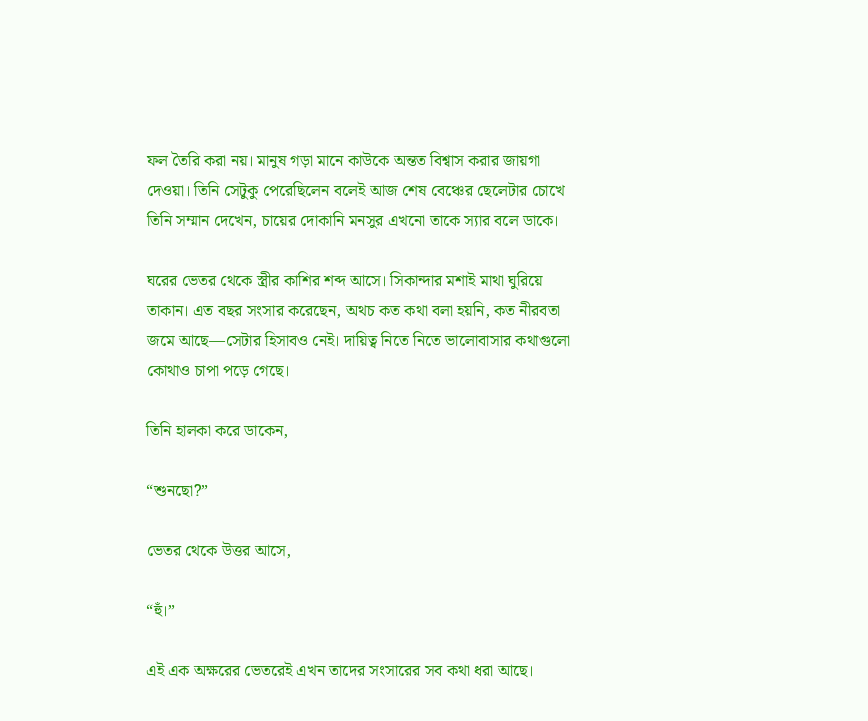ফল তৈরি করা নয়। মানুষ গড়া মানে কাউকে অন্তত বিশ্বাস করার জায়গা দেওয়া। তিনি সেটুকু পেরেছিলেন বলেই আজ শেষ বেঞ্চের ছেলেটার চোখে তিনি সম্মান দেখেন, চায়ের দোকানি মনসুর এখনো তাকে স্যার বলে ডাকে।

ঘরের ভেতর থেকে স্ত্রীর কাশির শব্দ আসে। সিকান্দার মশাই মাথা ঘুরিয়ে তাকান। এত বছর সংসার করেছেন, অথচ কত কথা বলা হয়নি, কত নীরবতা জমে আছে—সেটার হিসাবও নেই। দায়িত্ব নিতে নিতে ভালোবাসার কথাগুলো কোথাও চাপা পড়ে গেছে।

তিনি হালকা করে ডাকেন,

“শুনছো?”

ভেতর থেকে উত্তর আসে,

“হুঁ।”

এই এক অক্ষরের ভেতরেই এখন তাদের সংসারের সব কথা ধরা আছে।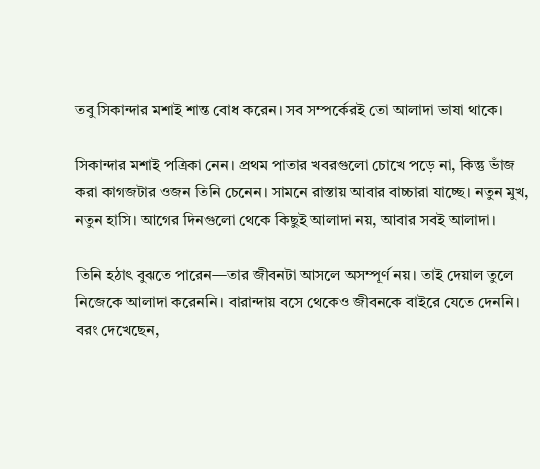তবু সিকান্দার মশাই শান্ত বোধ করেন। সব সম্পর্কেরই তো আলাদা ভাষা থাকে।

সিকান্দার মশাই পত্রিকা নেন। প্রথম পাতার খবরগুলো চোখে পড়ে না, কিন্তু ভাঁজ করা কাগজটার ওজন তিনি চেনেন। সামনে রাস্তায় আবার বাচ্চারা যাচ্ছে। নতুন মুখ, নতুন হাসি। আগের দিনগুলো থেকে কিছুই আলাদা নয়, আবার সবই আলাদা।

তিনি হঠাৎ বুঝতে পারেন—তার জীবনটা আসলে অসম্পূর্ণ নয়। তাই দেয়াল তুলে নিজেকে আলাদা করেননি। বারান্দায় বসে থেকেও জীবনকে বাইরে যেতে দেননি। বরং দেখেছেন,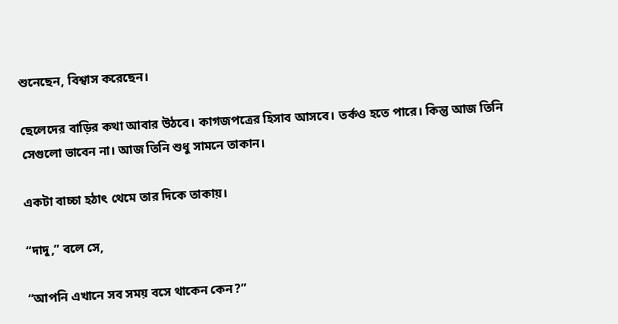শুনেছেন, বিশ্বাস করেছেন।

ছেলেদের বাড়ির কথা আবার উঠবে। কাগজপত্রের হিসাব আসবে। তর্কও হতে পারে। কিন্তু আজ তিনি সেগুলো ভাবেন না। আজ তিনি শুধু সামনে তাকান।

একটা বাচ্চা হঠাৎ থেমে তার দিকে তাকায়।

“দাদু,” বলে সে,

“আপনি এখানে সব সময় বসে থাকেন কেন?”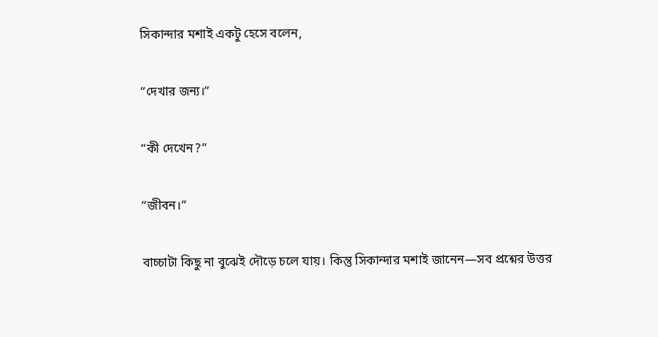সিকান্দার মশাই একটু হেসে বলেন,

“দেখার জন্য।”

“কী দেখেন?”

“জীবন।”

বাচ্চাটা কিছু না বুঝেই দৌড়ে চলে যায়। কিন্তু সিকান্দার মশাই জানেন—সব প্রশ্নের উত্তর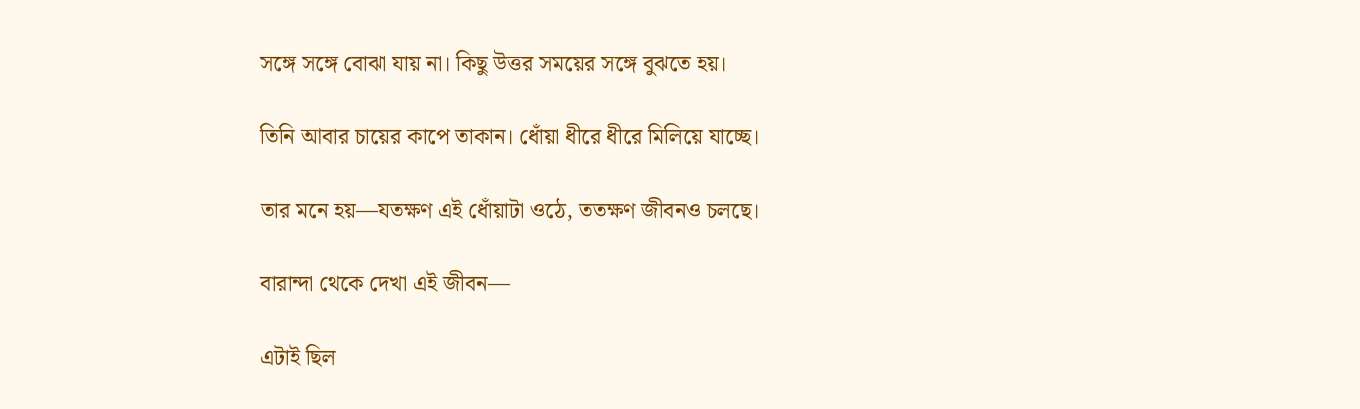সঙ্গে সঙ্গে বোঝা যায় না। কিছু উত্তর সময়ের সঙ্গে বুঝতে হয়।

তিনি আবার চায়ের কাপে তাকান। ধোঁয়া ধীরে ধীরে মিলিয়ে যাচ্ছে।

তার মনে হয়—যতক্ষণ এই ধোঁয়াটা ওঠে, ততক্ষণ জীবনও চলছে।

বারান্দা থেকে দেখা এই জীবন—

এটাই ছিল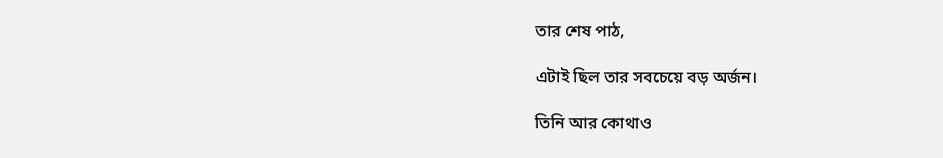তার শেষ পাঠ,

এটাই ছিল তার সবচেয়ে বড় অর্জন।

তিনি আর কোথাও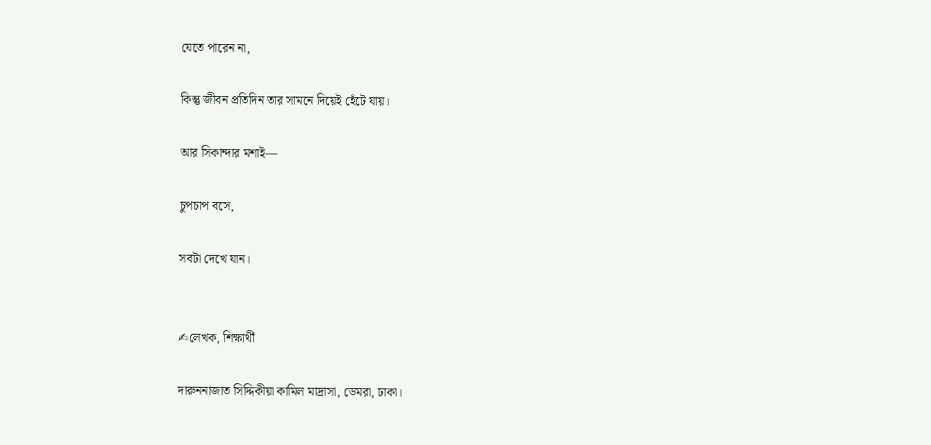যেতে পারেন না,

কিন্তু জীবন প্রতিদিন তার সামনে দিয়েই হেঁটে যায়।

আর সিকান্দার মশাই—

চুপচাপ বসে,

সবটা দেখে যান।


✍লেখক, শিক্ষার্থী

দারুননাজাত সিদ্দিকীয়া কামিল মাদ্রাসা, ডেমরা, ঢাকা।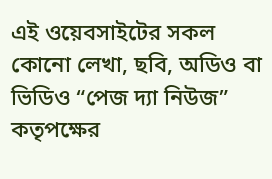এই ওয়েবসাইটের সকল কোনো লেখা, ছবি, অডিও বা ভিডিও “পেজ দ্যা নিউজ” কতৃপক্ষের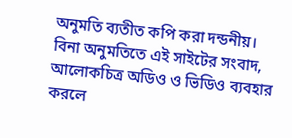অনুমতি ব্যতীত কপি করা দন্ডনীয়। বিনা অনুমতিতে এই সাইটের সংবাদ, আলোকচিত্র অডিও ও ভিডিও ব্যবহার করলে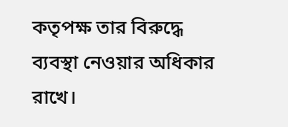কতৃপক্ষ তার বিরুদ্ধে ব্যবস্থা নেওয়ার অধিকার রাখে।